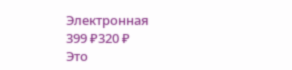Электронная
399 ₽320 ₽
Это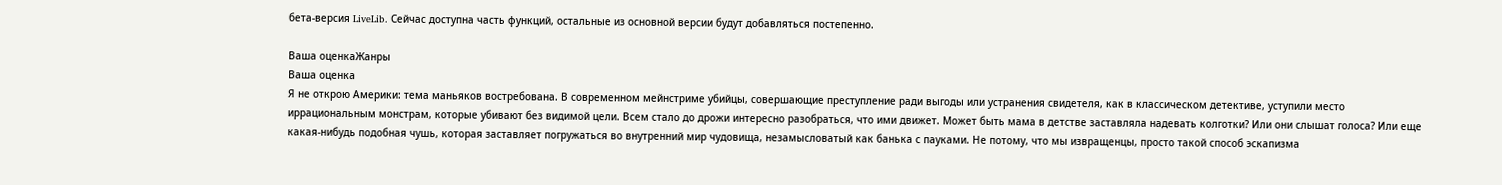бета-версия LiveLib. Сейчас доступна часть функций, остальные из основной версии будут добавляться постепенно.

Ваша оценкаЖанры
Ваша оценка
Я не открою Америки: тема маньяков востребована. В современном мейнстриме убийцы, совершающие преступление ради выгоды или устранения свидетеля, как в классическом детективе, уступили место иррациональным монстрам, которые убивают без видимой цели. Всем стало до дрожи интересно разобраться, что ими движет. Может быть мама в детстве заставляла надевать колготки? Или они слышат голоса? Или еще какая-нибудь подобная чушь, которая заставляет погружаться во внутренний мир чудовища, незамысловатый как банька с пауками. Не потому, что мы извращенцы, просто такой способ эскапизма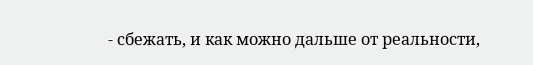- сбежать, и как можно дальше от реальности,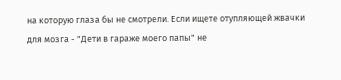на которую глаза бы не смотрели. Если ищете отупляющей жвачки для мозга - "Дети в гараже моего папы" не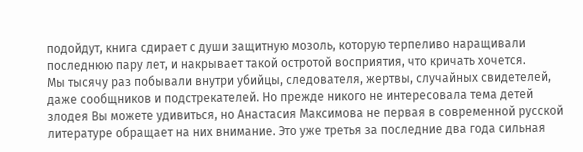подойдут, книга сдирает с души защитную мозоль, которую терпеливо наращивали последнюю пару лет, и накрывает такой остротой восприятия, что кричать хочется.
Мы тысячу раз побывали внутри убийцы, следователя, жертвы, случайных свидетелей, даже сообщников и подстрекателей. Но прежде никого не интересовала тема детей злодея Вы можете удивиться, но Анастасия Максимова не первая в современной русской литературе обращает на них внимание. Это уже третья за последние два года сильная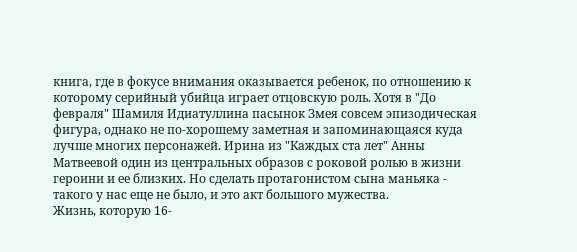книга, где в фокусе внимания оказывается ребенок, по отношению к которому серийный убийца играет отцовскую роль. Хотя в "До февраля" Шамиля Идиатуллина пасынок Змея совсем эпизодическая фигура, однако не по-хорошему заметная и запоминающаяся куда лучше многих персонажей. Ирина из "Каждых ста лет" Анны Матвеевой один из центральных образов с роковой ролью в жизни героини и ее близких. Но сделать протагонистом сына маньяка - такого у нас еще не было, и это акт большого мужества.
Жизнь, которую 16-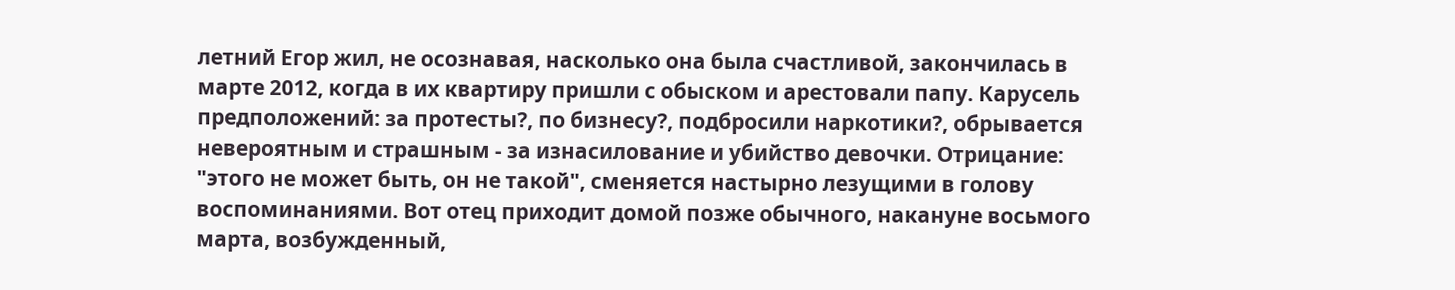летний Егор жил, не осознавая, насколько она была счастливой, закончилась в марте 2012, когда в их квартиру пришли с обыском и арестовали папу. Карусель предположений: за протесты?, по бизнесу?, подбросили наркотики?, обрывается невероятным и страшным - за изнасилование и убийство девочки. Отрицание: "этого не может быть, он не такой", сменяется настырно лезущими в голову воспоминаниями. Вот отец приходит домой позже обычного, накануне восьмого марта, возбужденный,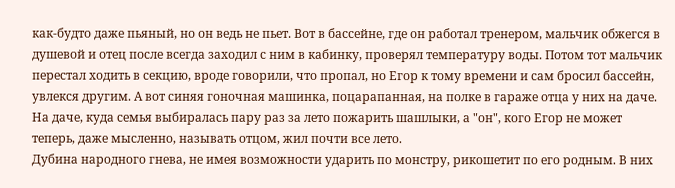как-будто даже пьяный, но он ведь не пьет. Вот в бассейне, где он работал тренером, мальчик обжегся в душевой и отец после всегда заходил с ним в кабинку, проверял температуру воды. Потом тот мальчик перестал ходить в секцию, вроде говорили, что пропал, но Егор к тому времени и сам бросил бассейн, увлекся другим. А вот синяя гоночная машинка, поцарапанная, на полке в гараже отца у них на даче. На даче, куда семья выбиралась пару раз за лето пожарить шашлыки, а "он", кого Егор не может теперь, даже мысленно, называть отцом, жил почти все лето.
Дубина народного гнева, не имея возможности ударить по монстру, рикошетит по его родным. В них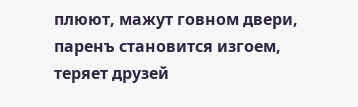плюют, мажут говном двери, паренъ становится изгоем, теряет друзей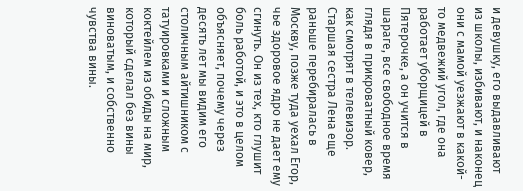и девушку, его выдавливают из школы, избивают, и наконец они с мамой уезжают в какой-то медвежий угол, где она работает уборщицей в Пятерочке, а он учится в шараге, все свободное время глядя в прикроватный ковер, как смотрят в телевизор. Старшая сестра Лена еще раньше перебиралась в Москву, позже туда уехал Егор, чье здоровое ядро не дает ему сгинуть. Он из тех, кто глушит боль работой, и это в целом объясняет, почему через десять лет мы видим его столичным айтишником с татуировками и сложным коктейлем из обиды на мир, который сделал без вины виноватым, и собственно чувства вины.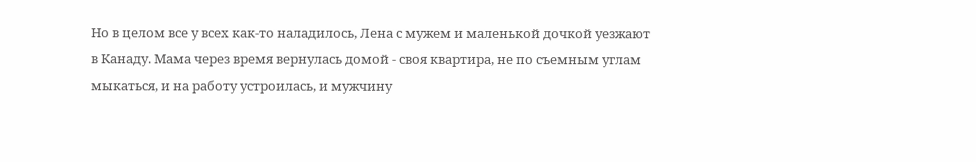Но в целом все у всех как-то наладилось, Лена с мужем и маленькой дочкой уезжают в Канаду. Мама через время вернулась домой - своя квартира, не по съемным углам мыкаться, и на работу устроилась, и мужчину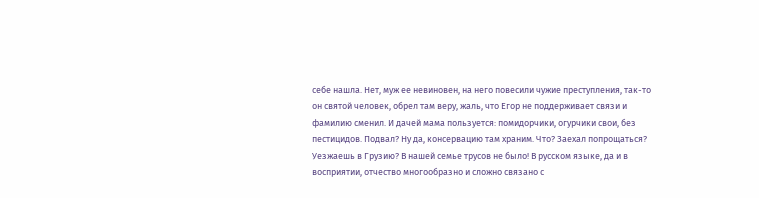себе нашла. Нет, муж ее невиновен, на него повесили чужие преступления, так-то он святой человек, обрел там веру, жаль, что Егор не поддерживает связи и фамилию сменил. И дачей мама пользуется: помидорчики, огурчики свои, без пестицидов. Подвал? Ну да, консервацию там храним. Что? Заехал попрощаться? Уезжаешь в Грузию? В нашей семье трусов не было! В русском языке, да и в восприятии, отчество многообразно и сложно связано с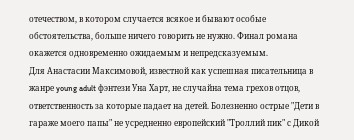отечеством, в котором случается всякое и бывают особые обстоятельства, больше ничего говорить не нужно. Финал романа окажется одновременно ожидаемым и непредсказуемым.
Для Анастасии Максимовой, известной как успешная писательница в жанре young adult фэнтези Уна Харт, не случайна тема грехов отцов, ответственность за которые падает на детей. Болезненно острые "Дети в гараже моего папы" не усредненно европейский "Троллий пик" с Дикой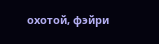охотой, фэйри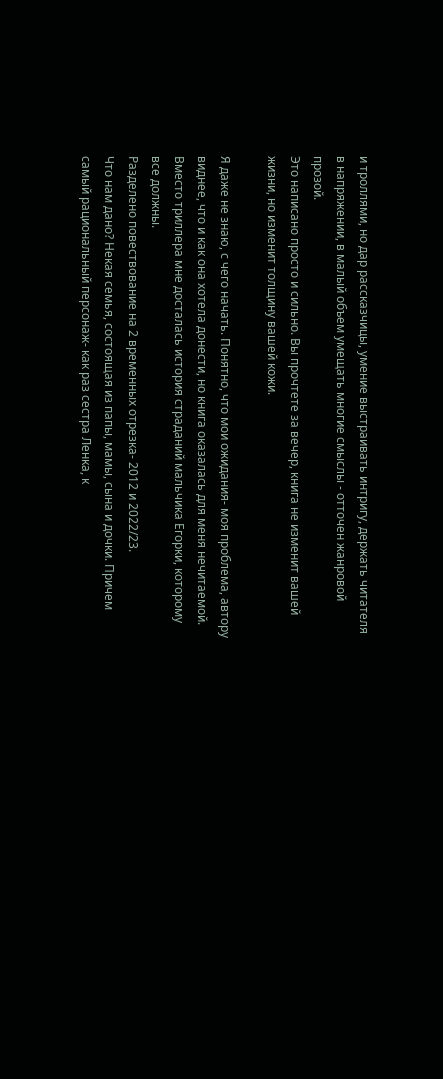и троллями, но дар рассказчицы, умение выстраивать интригу, держать читателя в напряжении, в малый объем умещать многие смыслы - отточен жанровой прозой.
Это написано просто и сильно. Вы прочтете за вечер, книга не изменит вашей жизни, но изменит толщину вашей кожи.

Я даже не знаю, с чего начать. Понятно, что мои ожидания- моя проблема, автору виднее, что и как она хотела донести, но книга оказалась для меня нечитаемой.
Вместо триллера мне досталась история страданий мальчика Егорки, которому все должны.
Разделено повествование на 2 временных отрезка- 2012 и 2022/23.
Что нам дано? Некая семья, состоящая из папы, мамы, сына и дочки. Причем самый рациональный персонаж- как раз сестра Ленка, к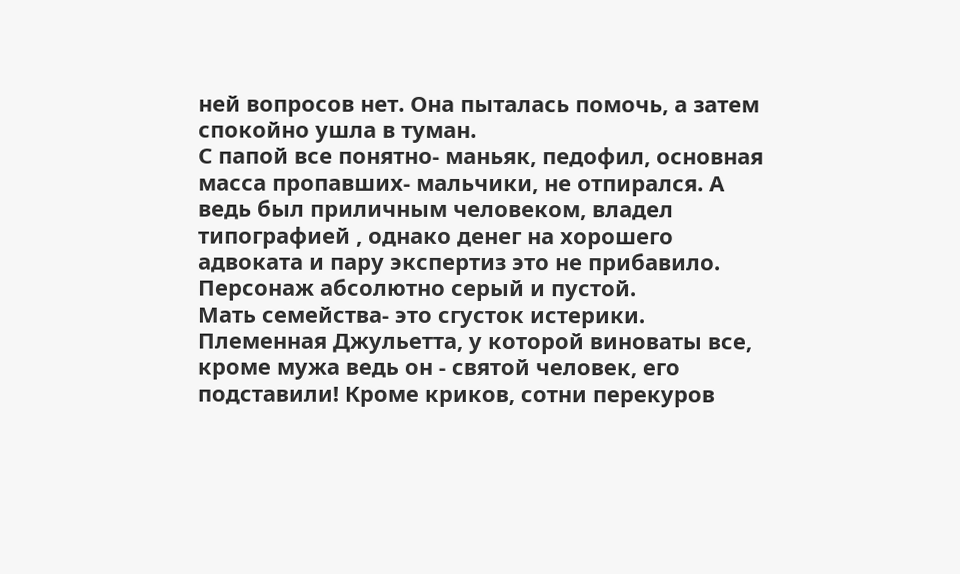ней вопросов нет. Она пыталась помочь, а затем спокойно ушла в туман.
С папой все понятно- маньяк, педофил, основная масса пропавших- мальчики, не отпирался. А ведь был приличным человеком, владел типографией , однако денег на хорошего адвоката и пару экспертиз это не прибавило. Персонаж абсолютно серый и пустой.
Мать семейства- это сгусток истерики. Племенная Джульетта, у которой виноваты все, кроме мужа ведь он - святой человек, его подставили! Кроме криков, сотни перекуров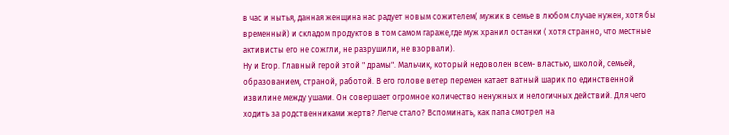в час и нытья, данная женщина нас радует новым сожителем( мужик в семье в любом случае нужен, хотя бы временный) и складом продуктов в том самом гараже,где муж хранил останки ( хотя странно, что местные активисты его не сожгли, не разрушили, не взорвали).
Ну и Егор. Главный герой этой " драмы". Мальчик, который недоволен всем- властью, школой, семьей, образованием, страной, работой. В его голове ветер перемен катает ватный шарик по единственной извилине между ушами. Он совершает огромное количество ненужных и нелогичных действий. Для чего ходить за родственниками жертв? Легче стало? Вспоминать, как папа смотрел на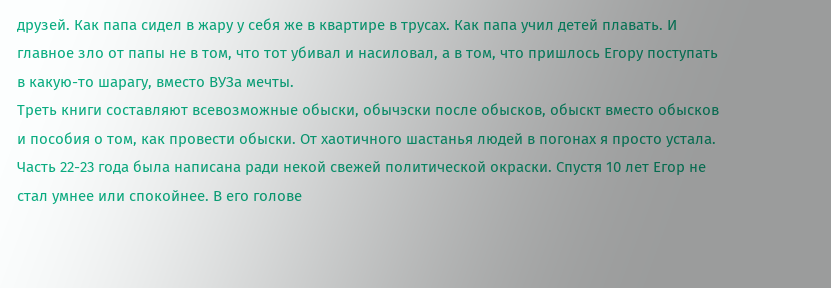друзей. Как папа сидел в жару у себя же в квартире в трусах. Как папа учил детей плавать. И главное зло от папы не в том, что тот убивал и насиловал, а в том, что пришлось Егору поступать в какую-то шарагу, вместо ВУЗа мечты.
Треть книги составляют всевозможные обыски, обычэски после обысков, обыскт вместо обысков и пособия о том, как провести обыски. От хаотичного шастанья людей в погонах я просто устала.
Часть 22-23 года была написана ради некой свежей политической окраски. Спустя 10 лет Егор не стал умнее или спокойнее. В его голове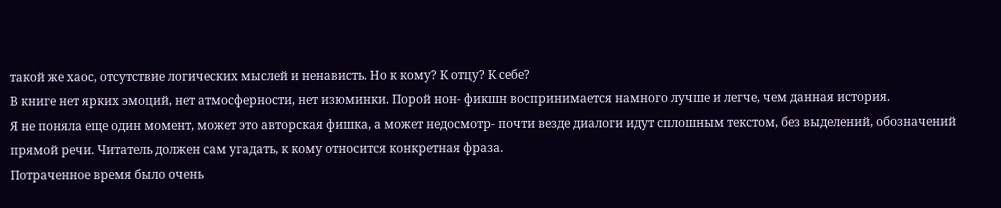такой же хаос, отсутствие логических мыслей и ненависть. Но к кому? К отцу? К себе?
В книге нет ярких эмоций, нет атмосферности, нет изюминки. Порой нон- фикшн воспринимается намного лучше и легче, чем данная история.
Я не поняла еще один момент, может это авторская фишка, а может недосмотр- почти везде диалоги идут сплошным текстом, без выделений, обозначений прямой речи. Читатель должен сам угадать, к кому относится конкретная фраза.
Потраченное время было очень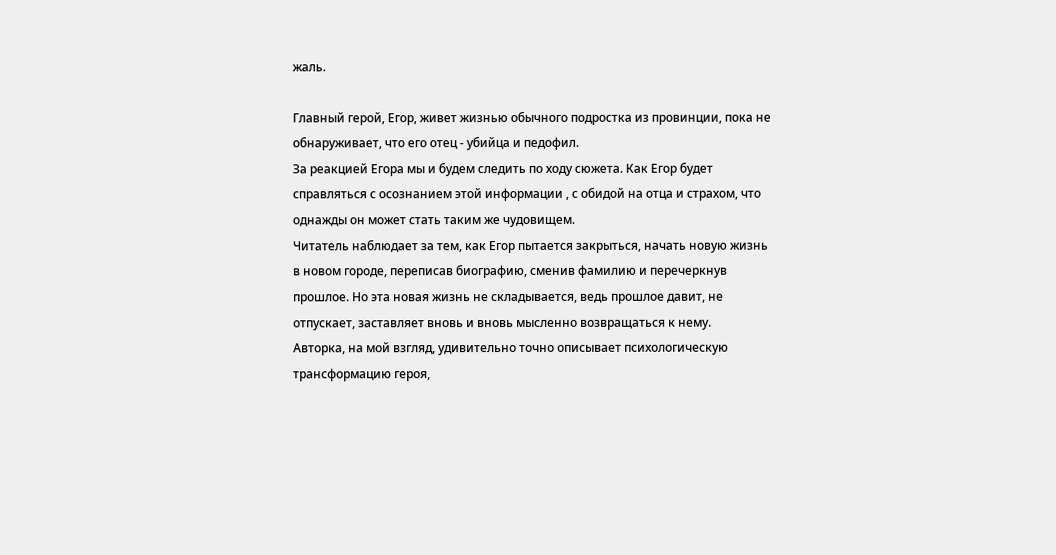жаль.

Главный герой, Егор, живет жизнью обычного подростка из провинции, пока не обнаруживает, что его отец - убийца и педофил.
За реакцией Егора мы и будем следить по ходу сюжета. Как Егор будет справляться с осознанием этой информации , с обидой на отца и страхом, что однажды он может стать таким же чудовищем.
Читатель наблюдает за тем, как Егор пытается закрыться, начать новую жизнь в новом городе, переписав биографию, сменив фамилию и перечеркнув прошлое. Но эта новая жизнь не складывается, ведь прошлое давит, не отпускает, заставляет вновь и вновь мысленно возвращаться к нему.
Авторка, на мой взгляд, удивительно точно описывает психологическую трансформацию героя,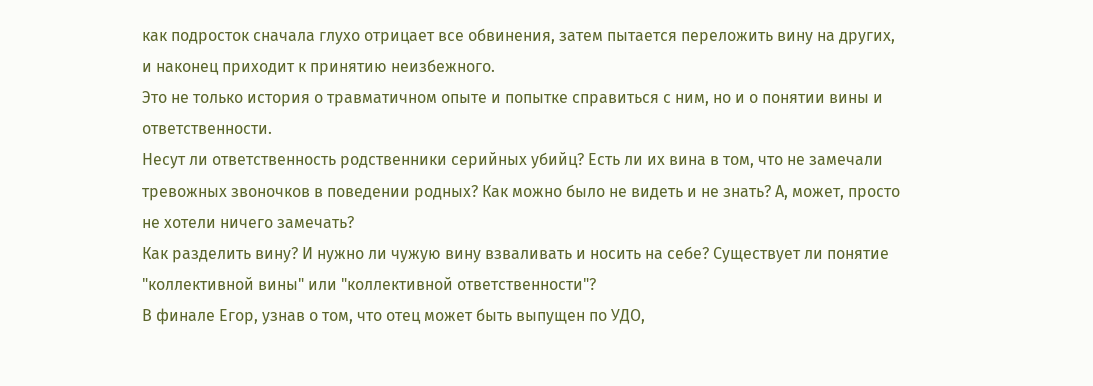как подросток сначала глухо отрицает все обвинения, затем пытается переложить вину на других, и наконец приходит к принятию неизбежного.
Это не только история о травматичном опыте и попытке справиться с ним, но и о понятии вины и ответственности.
Несут ли ответственность родственники серийных убийц? Есть ли их вина в том, что не замечали тревожных звоночков в поведении родных? Как можно было не видеть и не знать? А, может, просто не хотели ничего замечать?
Как разделить вину? И нужно ли чужую вину взваливать и носить на себе? Существует ли понятие "коллективной вины" или "коллективной ответственности"?
В финале Егор, узнав о том, что отец может быть выпущен по УДО,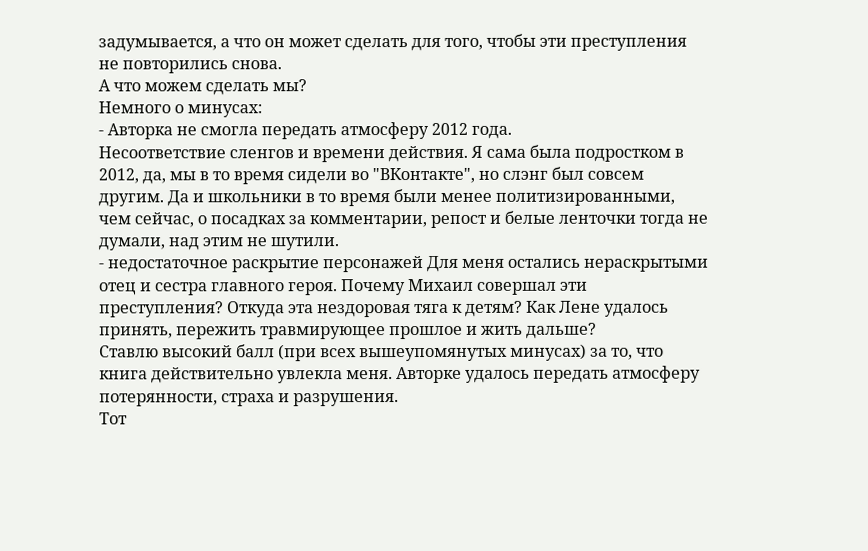задумывается, а что он может сделать для того, чтобы эти преступления не повторились снова.
А что можем сделать мы?
Немного о минусах:
- Авторка не смогла передать атмосферу 2012 года.
Несоответствие сленгов и времени действия. Я сама была подростком в 2012, да, мы в то время сидели во "ВКонтакте", но слэнг был совсем другим. Да и школьники в то время были менее политизированными, чем сейчас, о посадках за комментарии, репост и белые ленточки тогда не думали, над этим не шутили.
- недостаточное раскрытие персонажей Для меня остались нераскрытыми отец и сестра главного героя. Почему Михаил совершал эти преступления? Откуда эта нездоровая тяга к детям? Как Лене удалось принять, пережить травмирующее прошлое и жить дальше?
Ставлю высокий балл (при всех вышеупомянутых минусах) за то, что книга действительно увлекла меня. Авторке удалось передать атмосферу потерянности, страха и разрушения.
Тот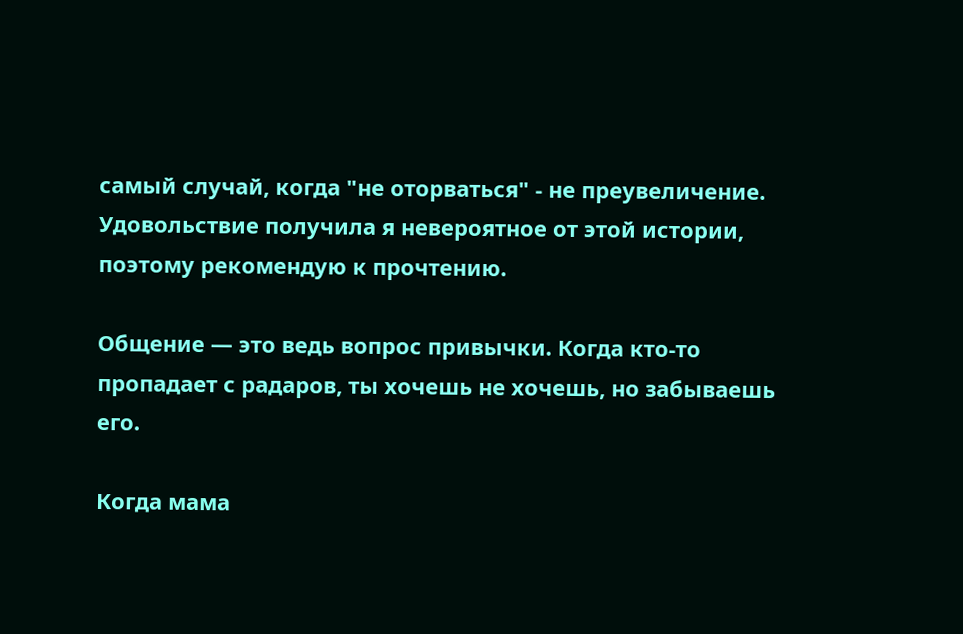самый случай, когда "не оторваться" - не преувеличение.
Удовольствие получила я невероятное от этой истории, поэтому рекомендую к прочтению.

Общение — это ведь вопрос привычки. Когда кто-то пропадает с радаров, ты хочешь не хочешь, но забываешь его.

Когда мама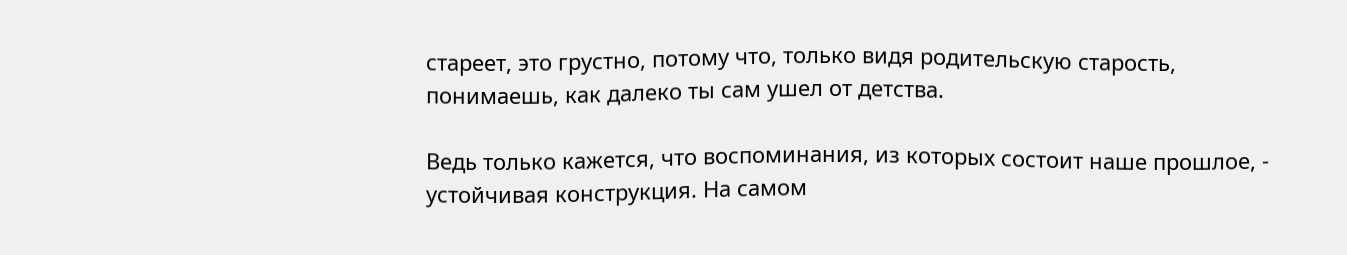стареет, это грустно, потому что, только видя родительскую старость, понимаешь, как далеко ты сам ушел от детства.

Ведь только кажется, что воспоминания, из которых состоит наше прошлое, - устойчивая конструкция. На самом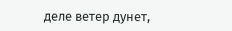деле ветер дунет,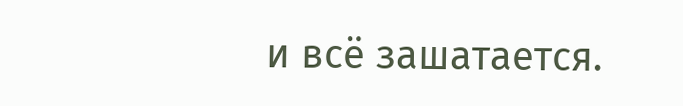и всё зашатается.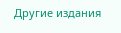Другие издания